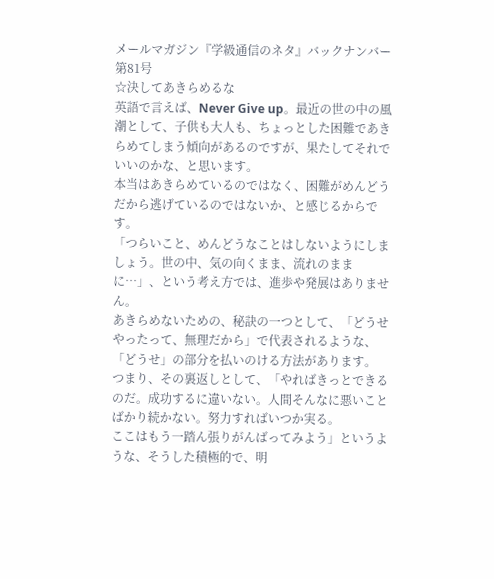メールマガジン『学級通信のネタ』バックナンバー
第81号
☆決してあきらめるな
英語で言えば、Never Give up。最近の世の中の風潮として、子供も大人も、ちょっとした困難であきらめてしまう傾向があるのですが、果たしてそれでいいのかな、と思います。
本当はあきらめているのではなく、困難がめんどうだから逃げているのではないか、と感じるからです。
「つらいこと、めんどうなことはしないようにしましょう。世の中、気の向くまま、流れのままに…」、という考え方では、進歩や発展はありません。
あきらめないための、秘訣の一つとして、「どうせやったって、無理だから」で代表されるような、「どうせ」の部分を払いのける方法があります。
つまり、その裏返しとして、「やればきっとできるのだ。成功するに違いない。人間そんなに悪いことばかり続かない。努力すればいつか実る。
ここはもう一踏ん張りがんばってみよう」というような、そうした積極的で、明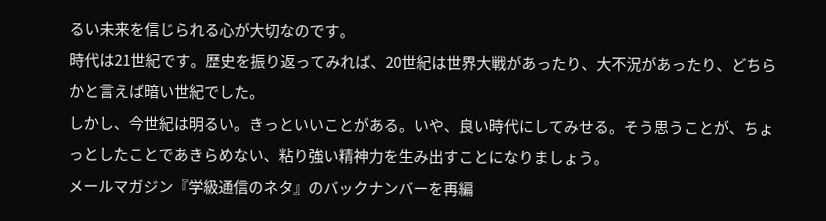るい未来を信じられる心が大切なのです。
時代は21世紀です。歴史を振り返ってみれば、20世紀は世界大戦があったり、大不況があったり、どちらかと言えば暗い世紀でした。
しかし、今世紀は明るい。きっといいことがある。いや、良い時代にしてみせる。そう思うことが、ちょっとしたことであきらめない、粘り強い精神力を生み出すことになりましょう。
メールマガジン『学級通信のネタ』のバックナンバーを再編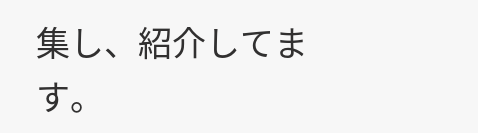集し、紹介してます。